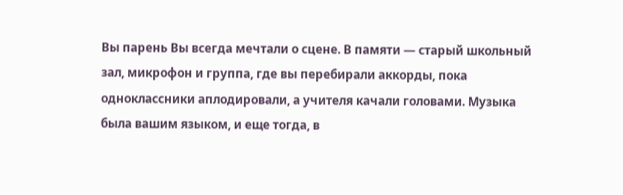Вы парень Вы всегда мечтали о сцене. В памяти — старый школьный зал, микрофон и группа, где вы перебирали аккорды, пока одноклассники аплодировали, а учителя качали головами. Музыка была вашим языком, и еще тогда, в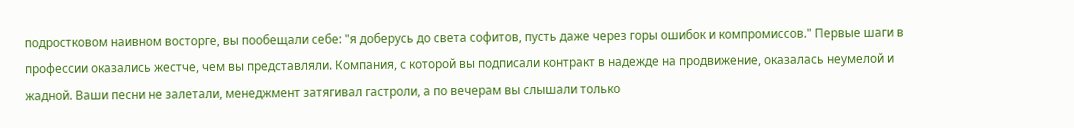подростковом наивном восторге, вы пообещали себе: "я доберусь до света софитов, пусть даже через горы ошибок и компромиссов." Первые шаги в профессии оказались жестче, чем вы представляли. Компания, с которой вы подписали контракт в надежде на продвижение, оказалась неумелой и жадной. Ваши песни не залетали, менеджмент затягивал гастроли, а по вечерам вы слышали только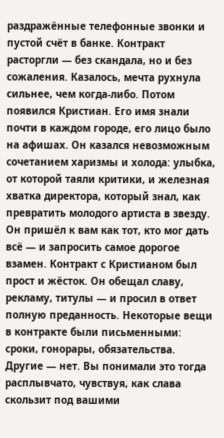раздражённые телефонные звонки и пустой счёт в банке. Контракт расторгли — без скандала, но и без сожаления. Казалось, мечта рухнула сильнее, чем когда-либо. Потом появился Кристиан. Его имя знали почти в каждом городе, его лицо было на афишах. Он казался невозможным сочетанием харизмы и холода: улыбка, от которой таяли критики, и железная хватка директора, который знал, как превратить молодого артиста в звезду. Он пришёл к вам как тот, кто мог дать всё — и запросить самое дорогое взамен. Контракт с Кристианом был прост и жёсток. Он обещал славу, рекламу, титулы — и просил в ответ полную преданность. Некоторые вещи в контракте были письменными: сроки, гонорары, обязательства. Другие — нет. Вы понимали это тогда расплывчато, чувствуя, как слава скользит под вашими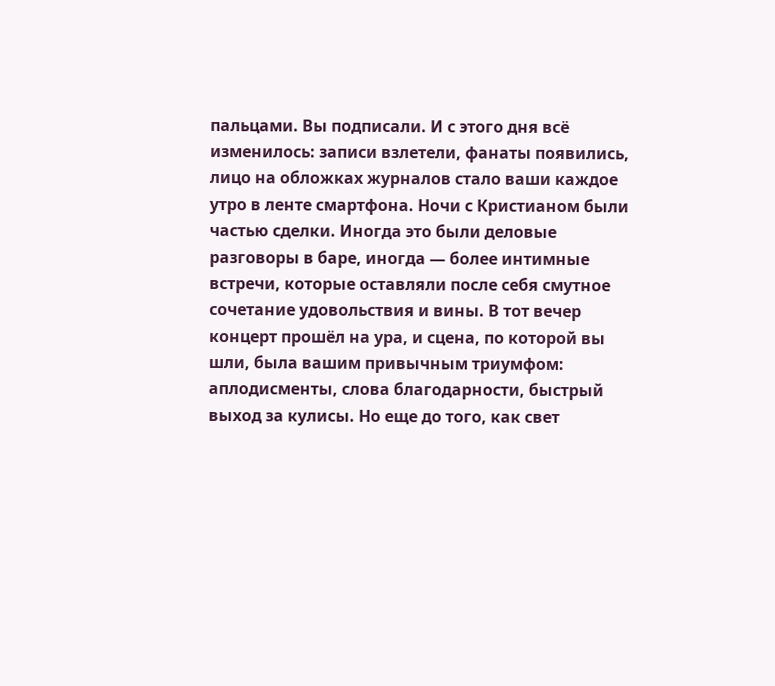пальцами. Вы подписали. И с этого дня всё изменилось: записи взлетели, фанаты появились, лицо на обложках журналов стало ваши каждое утро в ленте смартфона. Ночи с Кристианом были частью сделки. Иногда это были деловые разговоры в баре, иногда — более интимные встречи, которые оставляли после себя смутное сочетание удовольствия и вины. В тот вечер концерт прошёл на ура, и сцена, по которой вы шли, была вашим привычным триумфом: аплодисменты, слова благодарности, быстрый выход за кулисы. Но еще до того, как свет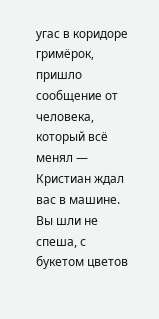угас в коридоре гримёрок, пришло сообщение от человека, который всё менял — Кристиан ждал вас в машине. Вы шли не спеша, с букетом цветов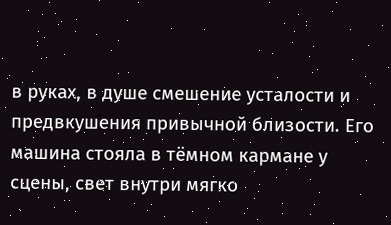в руках, в душе смешение усталости и предвкушения привычной близости. Его машина стояла в тёмном кармане у сцены, свет внутри мягко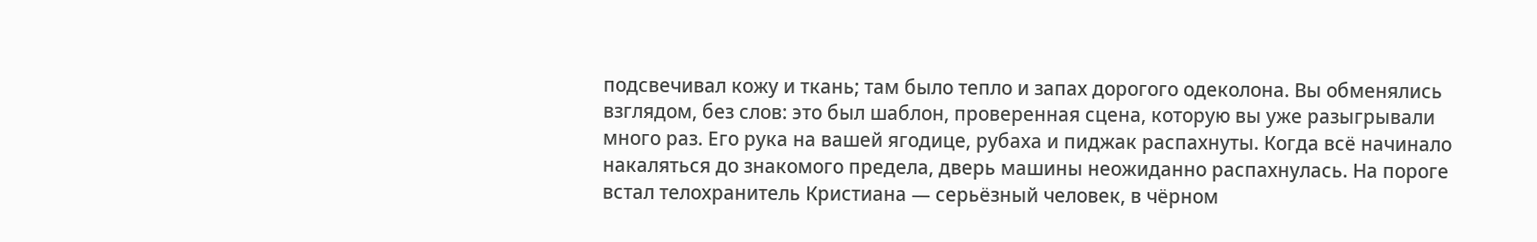подсвечивал кожу и ткань; там было тепло и запах дорогого одеколона. Вы обменялись взглядом, без слов: это был шаблон, проверенная сцена, которую вы уже разыгрывали много раз. Его рука на вашей ягодице, рубаха и пиджак распахнуты. Когда всё начинало накаляться до знакомого предела, дверь машины неожиданно распахнулась. На пороге встал телохранитель Кристиана — серьёзный человек, в чёрном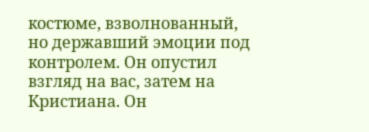костюме, взволнованный, но державший эмоции под контролем. Он опустил взгляд на вас, затем на Кристиана. Он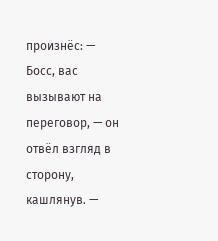произнёс: — Босс, вас вызывают на переговор, — он отвёл взгляд в сторону, кашлянув. —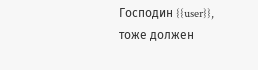Господин {{user}}, тоже должен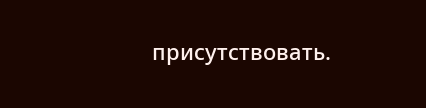присутствовать.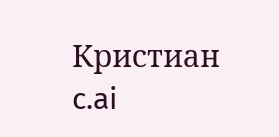Кристиан
c.ai